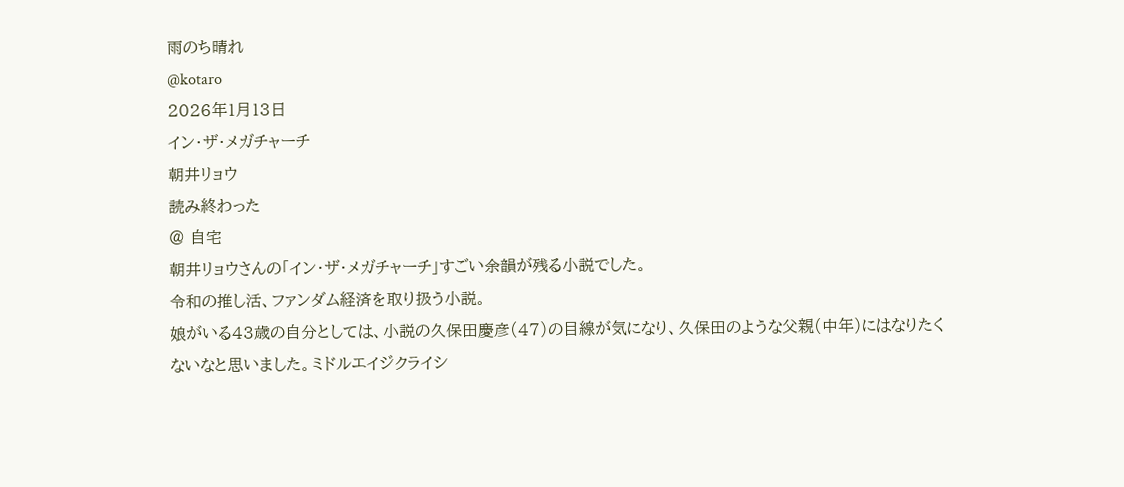雨のち晴れ
@kotaro
2026年1月13日
イン・ザ・メガチャーチ
朝井リョウ
読み終わった
@ 自宅
朝井リョウさんの「イン・ザ・メガチャーチ」すごい余韻が残る小説でした。
令和の推し活、ファンダム経済を取り扱う小説。
娘がいる43歳の自分としては、小説の久保田慶彦(47)の目線が気になり、久保田のような父親(中年)にはなりたくないなと思いました。ミドルエイジクライシ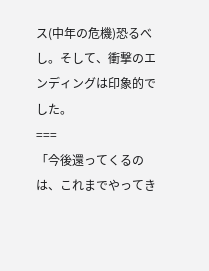ス(中年の危機)恐るべし。そして、衝撃のエンディングは印象的でした。
===
「今後還ってくるのは、これまでやってき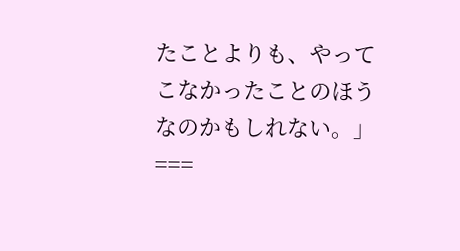たことよりも、やってこなかったことのほうなのかもしれない。」
===